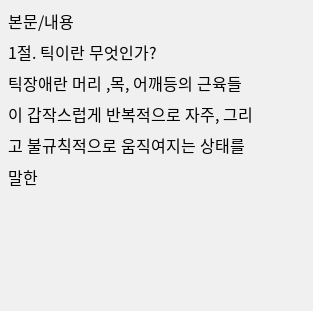본문/내용
1절. 틱이란 무엇인가?
틱장애란 머리 ,목, 어깨등의 근육들이 갑작스럽게 반복적으로 자주, 그리고 불규칙적으로 움직여지는 상태를 말한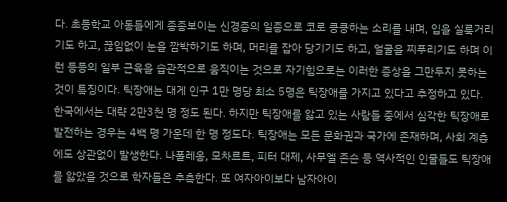다. 초등학교 아동들에게 종종보이는 신경증의 일종으로 코로 킁킁하는 소리를 내며, 입을 실룩거리기도 하고, 끊임없이 눈을 깜박하기도 하며, 머리를 잡아 당기기도 하고, 얼굴을 찌푸리기도 하며 이런 등등의 일부 근육을 습관적으로 움직이는 것으로 자기힘으로는 이러한 증상을 그만두지 못하는 것이 특징이다. 틱장애는 대게 인구 1만 명당 최소 5명은 틱장애를 가지고 있다고 추정하고 있다. 한국에서는 대략 2만3천 명 정도 된다. 하지만 틱장애를 앓고 있는 사람들 중에서 심각한 틱장애로 발전하는 경우는 4백 명 가운데 한 명 정도다. 틱장애는 모든 문화권과 국가에 존재하며, 사회 계층에도 상관없이 발생한다. 나폴레옹, 모차르트, 피터 대제, 사무엘 존슨 등 역사적인 인물들도 틱장애를 앓았을 것으로 학자들은 추측한다. 또 여자아이보다 남자아이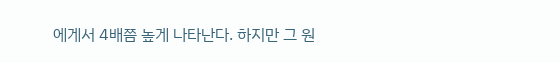에게서 4배쯤 높게 나타난다. 하지만 그 원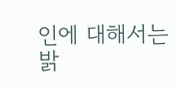인에 대해서는 밝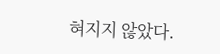혀지지 않았다.